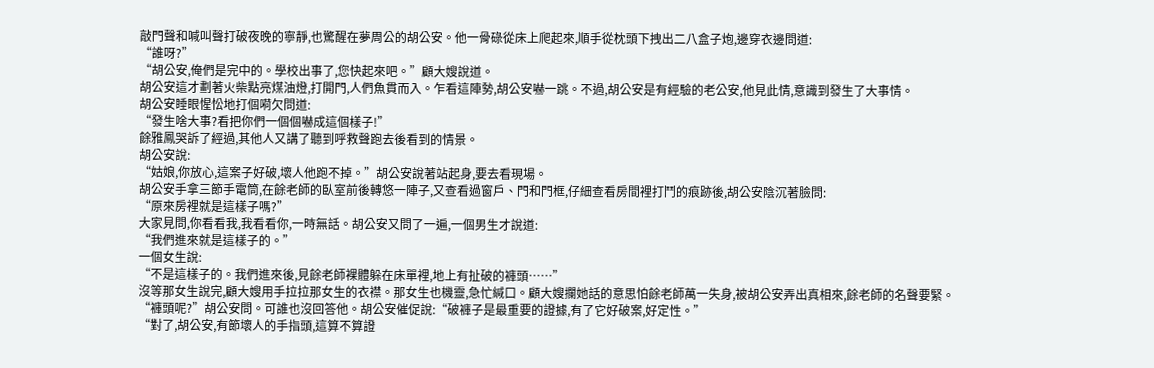敲門聲和喊叫聲打破夜晚的寧靜,也驚醒在夢周公的胡公安。他一骨碌從床上爬起來,順手從枕頭下拽出二八盒子炮,邊穿衣邊問道:
“誰呀?”
“胡公安,俺們是完中的。學校出事了,您快起來吧。”顧大嫂說道。
胡公安這才劃著火柴點亮煤油燈,打開門,人們魚貫而入。乍看這陣勢,胡公安嚇一跳。不過,胡公安是有經驗的老公安,他見此情,意識到發生了大事情。
胡公安睡眼惺忪地打個嗬欠問道:
“發生啥大事?看把你們一個個嚇成這個樣子!”
餘雅鳳哭訴了經過,其他人又講了聽到呼救聲跑去後看到的情景。
胡公安說:
“姑娘,你放心,這案子好破,壞人他跑不掉。”胡公安說著站起身,要去看現場。
胡公安手拿三節手電筒,在餘老師的臥室前後轉悠一陣子,又查看過窗戶、門和門框,仔細查看房間裡打鬥的痕跡後,胡公安陰沉著臉問:
“原來房裡就是這樣子嗎?”
大家見問,你看看我,我看看你,一時無話。胡公安又問了一遍,一個男生才說道:
“我們進來就是這樣子的。”
一個女生說:
“不是這樣子的。我們進來後,見餘老師裸體躲在床單裡,地上有扯破的褲頭……”
沒等那女生說完,顧大嫂用手拉拉那女生的衣襟。那女生也機靈,急忙緘口。顧大嫂攔她話的意思怕餘老師萬一失身,被胡公安弄出真相來,餘老師的名聲要緊。
“褲頭呢?”胡公安問。可誰也沒回答他。胡公安催促說:“破褲子是最重要的證據,有了它好破案,好定性。”
“對了,胡公安,有節壞人的手指頭,這算不算證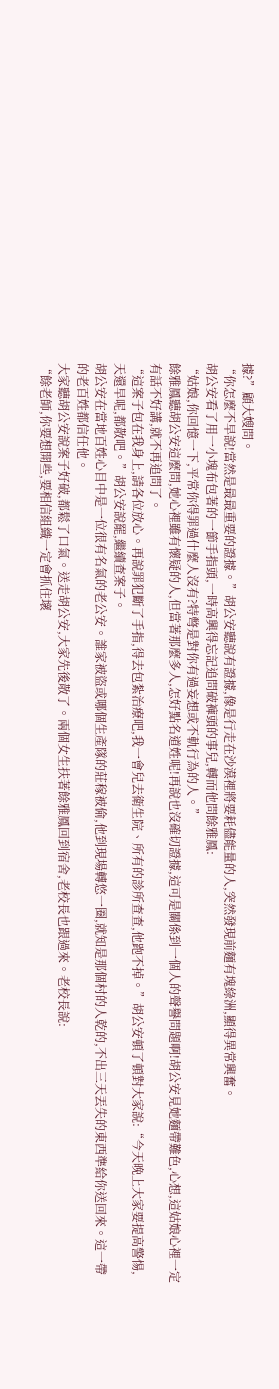據?”顧大嫂問。
“你怎麼不早說!當然是最最重要的證據。”胡公安聽說有證據,像是行走在沙漠裡將要耗儘能量的人,突然發現前麵有塊綠洲,顯得異常興奮。
胡公安看了用一小塊布包著的一節手指頭,一時高興得忘記追問破褲頭的事兒,轉而他問餘雅鳳:
“姑娘,你回憶一下,平常你得罪過什麼人沒有?特彆是對你有過妄想或不軌行為的人。”
餘雅鳳聽胡公安這麼問,她心裡雖有懷疑的人,但當著那麼多人,怎好點名道姓呢!再說也沒確切證據,這可是關係到一個人的聲譽問題啊!胡公安見她麵帶難色,心想,這姑娘心裡一定有話不好講,就不再追問了。
“這案子包在我身上,請各位放心。再說罪犯斷了手指,得去包紮治療吧,我一會兒去衛生院、所有的診所查查,他跑不掉。”胡公安頓了頓對大家說:“今天晚上大家要提高警惕,天還早呢,都散吧。”胡公安說罷,繼續查案子。
胡公安在當地百姓心目中是一位很有名氣的老公安。誰家被盜或哪個生產隊的莊稼被偷,他到現場轉悠一圈,就知是那個村的人乾的,不出三天丟失的東西準給你送回來。這一帶的老百姓都信任他。
大家聽胡公安說案子好破,都鬆了口氣。送走胡公安,大家先後散了。兩個女生扶著餘雅鳳回到宿舍,老校長也跟過來。老校長說:
“餘老師,你要想開些,要相信組織一定會抓住壞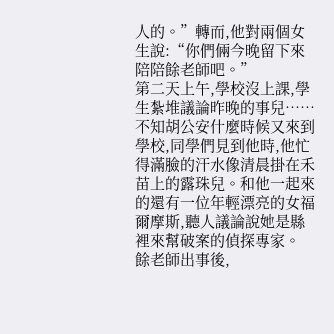人的。”轉而,他對兩個女生說:“你們倆今晚留下來陪陪餘老師吧。”
第二天上午,學校沒上課,學生紮堆議論昨晚的事兒……
不知胡公安什麼時候又來到學校,同學們見到他時,他忙得滿臉的汗水像清晨掛在禾苗上的露珠兒。和他一起來的還有一位年輕漂亮的女福爾摩斯,聽人議論說她是縣裡來幫破案的偵探專家。
餘老師出事後,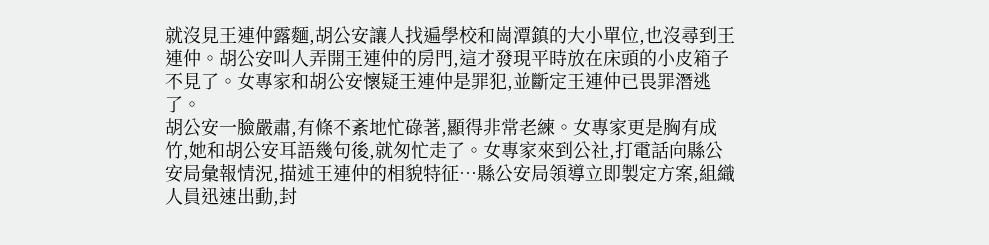就沒見王連仲露麵,胡公安讓人找遍學校和崗潭鎮的大小單位,也沒尋到王連仲。胡公安叫人弄開王連仲的房門,這才發現平時放在床頭的小皮箱子不見了。女專家和胡公安懷疑王連仲是罪犯,並斷定王連仲已畏罪潛逃了。
胡公安一臉嚴肅,有條不紊地忙碌著,顯得非常老練。女專家更是胸有成竹,她和胡公安耳語幾句後,就匆忙走了。女專家來到公社,打電話向縣公安局彙報情況,描述王連仲的相貌特征…縣公安局領導立即製定方案,組織人員迅速出動,封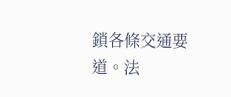鎖各條交通要道。法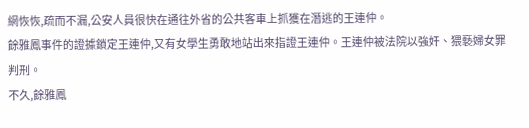網恢恢,疏而不漏,公安人員很快在通往外省的公共客車上抓獲在潛逃的王連仲。
餘雅鳳事件的證據鎖定王連仲,又有女學生勇敢地站出來指證王連仲。王連仲被法院以強奸、猥褻婦女罪判刑。
不久,餘雅鳳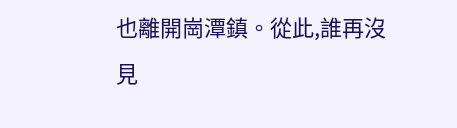也離開崗潭鎮。從此,誰再沒見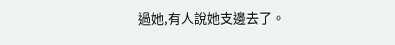過她,有人說她支邊去了。